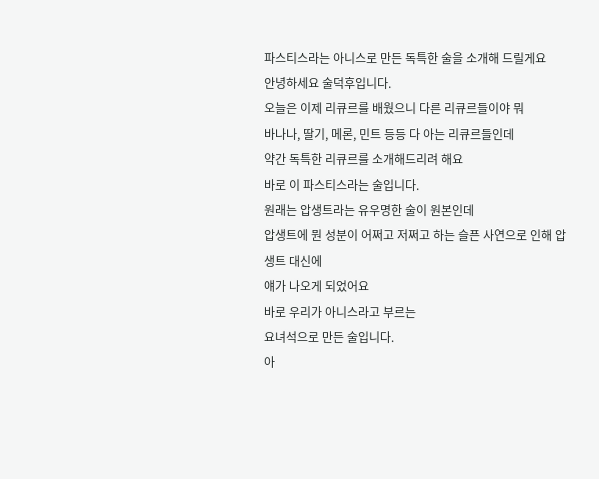파스티스라는 아니스로 만든 독특한 술을 소개해 드릴게요
안녕하세요 술덕후입니다.
오늘은 이제 리큐르를 배웠으니 다른 리큐르들이야 뭐
바나나, 딸기, 메론, 민트 등등 다 아는 리큐르들인데
약간 독특한 리큐르를 소개해드리려 해요
바로 이 파스티스라는 술입니다.
원래는 압생트라는 유우명한 술이 원본인데
압생트에 뭔 성분이 어쩌고 저쩌고 하는 슬픈 사연으로 인해 압생트 대신에
얘가 나오게 되었어요
바로 우리가 아니스라고 부르는
요녀석으로 만든 술입니다.
아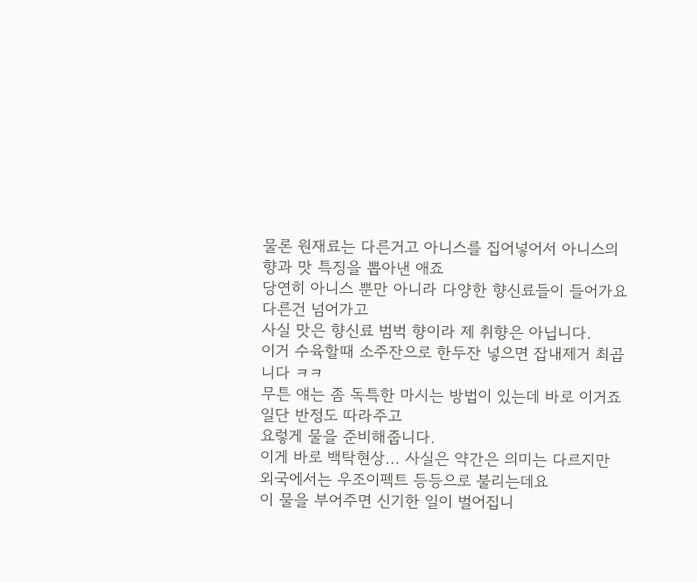물론 원재료는 다른거고 아니스를 집어넣어서 아니스의 향과 맛 특징을 뽑아낸 애죠
당연히 아니스 뿐만 아니라 다양한 향신료들이 들어가요
다른건 넘어가고
사실 맛은 향신료 범벅 향이라 제 취향은 아닙니다.
이거 수육할때 소주잔으로 한두잔 넣으면 잡내제거 최곱니다 ㅋㅋ
무튼 얘는 좀 독특한 마시는 방법이 있는데 바로 이거죠
일단 반정도 따라주고
요렇게 물을 준비해줍니다.
이게 바로 백탁현상... 사실은 약간은 의미는 다르지만
외국에서는 우조이펙트 등등으로 불리는데요
이 물을 부어주면 신기한 일이 벌어집니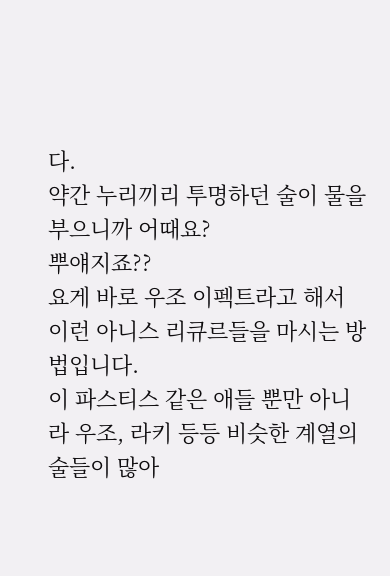다.
약간 누리끼리 투명하던 술이 물을 부으니까 어때요?
뿌얘지죠??
요게 바로 우조 이펙트라고 해서 이런 아니스 리큐르들을 마시는 방법입니다.
이 파스티스 같은 애들 뿐만 아니라 우조, 라키 등등 비슷한 계열의 술들이 많아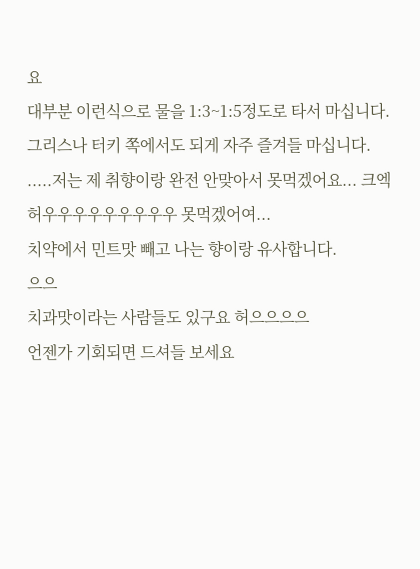요
대부분 이런식으로 물을 1:3~1:5정도로 타서 마십니다.
그리스나 터키 쪽에서도 되게 자주 즐겨들 마십니다.
.....저는 제 취향이랑 완전 안맞아서 못먹겠어요... 크엑
허우우우우우우우우우 못먹겠어여...
치약에서 민트맛 빼고 나는 향이랑 유사합니다.
으으
치과맛이라는 사람들도 있구요 허으으으으
언젠가 기회되면 드셔들 보세요